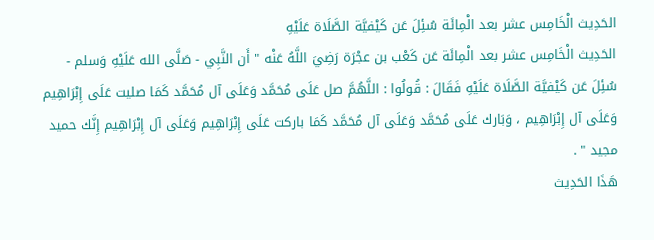الحَدِيث الْخَامِس عشر بعد الْمِائَة سُئِلَ عَن كَيْفيَّة الصَّلَاة عَلَيْهِ
الحَدِيث الْخَامِس عشر بعد الْمِائَة عَن كَعْب بن عجْرَة رَضِيَ اللَّهُ عَنْه " أَن النَّبِي - صَلَّى الله عَلَيْهِ وَسلم - سُئِلَ عَن كَيْفيَّة الصَّلَاة عَلَيْهِ فَقَالَ : قُولُوا : اللَّهُمَّ صل عَلَى مُحَمَّد وَعَلَى آل مُحَمَّد كَمَا صليت عَلَى إِبْرَاهِيم وَعَلَى آل إِبْرَاهِيم ، وَبَارك عَلَى مُحَمَّد وَعَلَى آل مُحَمَّد كَمَا باركت عَلَى إِبْرَاهِيم وَعَلَى آل إِبْرَاهِيم إِنَّك حميد مجيد " .
هَذَا الحَدِيث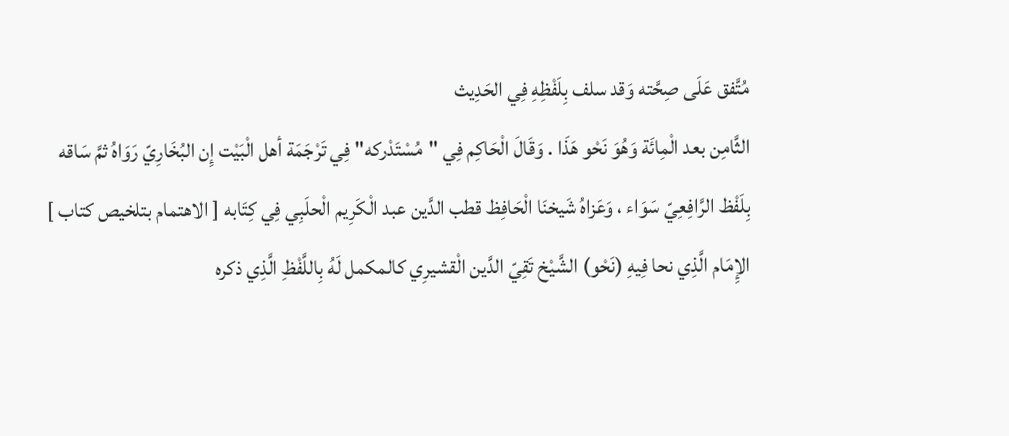مُتَّفق عَلَى صِحَّته وَقد سلف بِلَفْظِهِ فِي الحَدِيث
الثَّامِن بعد الْمِائَة وَهُوَ نَحْو هَذَا . وَقَالَ الْحَاكِم فِي "مُسْتَدْركه" فِي تَرْجَمَة أهل الْبَيْت إِن البُخَارِيّ رَوَاهُ ثمَّ سَاقه بِلَفْظ الرَّافِعِيّ سَوَاء ، وَعَزاهُ شَيخنَا الْحَافِظ قطب الدَّين عبد الْكَرِيم الْحلَبِي فِي كِتَابه [ الاهتمام بتلخيص كتاب ] الإِمَام الَّذِي نحا فِيهِ (نَحْو) الشَّيْخ تَقِيّ الدَّين الْقشيرِي كالمكمل لَهُ بِاللَّفْظِ الَّذِي ذكره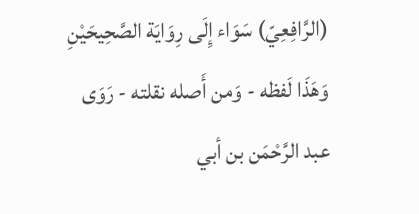(الرَّافِعِيّ) سَوَاء إِلَى رِوَايَة الصَّحِيحَيْنِ وَهَذَا لَفظه - وَمن أَصله نقلته - رَوَى عبد الرَّحْمَن بن أبي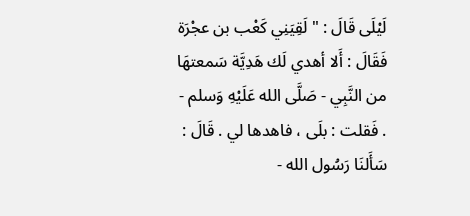لَيْلَى قَالَ : " لَقِيَنِي كَعْب بن عجْرَة فَقَالَ : أَلا أهدي لَك هَدِيَّة سَمعتهَا من النَّبِي - صَلَّى الله عَلَيْهِ وَسلم - . فَقلت : بلَى ، فاهدها لي . قَالَ : سَأَلنَا رَسُول الله -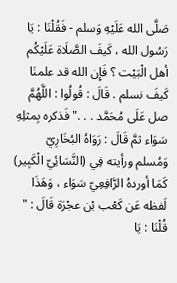صَلَّى الله عَلَيْهِ وَسلم - فَقُلْنَا : يَا رَسُول الله ، كَيفَ الصَّلَاة عَلَيْكُم أهل الْبَيْت ؟ فَإِن الله قد علمنَا كَيفَ نسلم . قَالَ : قُولُوا : اللَّهُمَّ صل عَلَى مُحَمَّد . . ." فَذكره بِمثلِهِ سَوَاء ثمَّ قَالَ : رَوَاهُ البُخَارِيّ وَمُسلم ورأيته فِي (النَّسَائِيّ الْكَبِير) كَمَا أوردهُ الرَّافِعِيّ سَوَاء ، وَهَذَا لَفظه عَن كَعْب بْن عجْرَة قَالَ : " قُلْنَا : يَا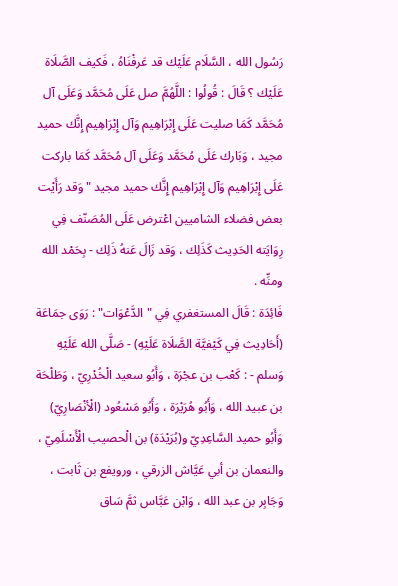رَسُول الله ، السَّلَام عَلَيْك قد عَرفْنَاهُ ، فَكيف الصَّلَاة عَلَيْك ؟ قَالَ : قُولُوا : اللَّهُمَّ صل عَلَى مُحَمَّد وَعَلَى آل مُحَمَّد كَمَا صليت عَلَى إِبْرَاهِيم وَآل إِبْرَاهِيم إِنَّك حميد مجيد ، وَبَارك عَلَى مُحَمَّد وَعَلَى آل مُحَمَّد كَمَا باركت عَلَى إِبْرَاهِيم وَآل إِبْرَاهِيم إِنَّك حميد مجيد " وَقد رَأَيْت بعض فضلاء الشاميين اعْترض عَلَى المُصَنّف فِي رِوَايَته الحَدِيث كَذَلِك ، وَقد زَالَ عَنهُ ذَلِك - بِحَمْد الله ومنِّه .
فَائِدَة : قَالَ المستغفري فِي "الدَّعْوَات" : رَوَى جمَاعَة (أَحَادِيث فِي كَيْفيَّة الصَّلَاة عَلَيْهِ) - صَلَّى الله عَلَيْهِ وَسلم - : كَعْب بن عجْرَة ، وَأَبُو سعيد الْخُدْرِيّ ، وَطَلْحَة بن عبيد الله ، وَأَبُو هُرَيْرَة ، وَأَبُو مَسْعُود (الْأنْصَارِيّ) وَأَبُو حميد السَّاعِدِيّ و(بُرَيْدَة) بن الْحصيب الْأَسْلَمِيّ ، والنعمان بن أبي عَيَّاش الزرقي ، ورويفع بن ثَابت ، وَجَابِر بن عبد الله ، وَابْن عَبَّاس ثمَّ سَاق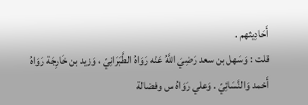أَحَادِيثهم .
قلت : وَسَهل بن سعد رَضِيَ اللَّهُ عَنْه رَوَاهُ الطَّبَرَانِيّ ، وَزيد بن خَارِجَة رَوَاهُ أَحْمد وَالنَّسَائِيّ . وَعلي رَوَاهُ س وفضالة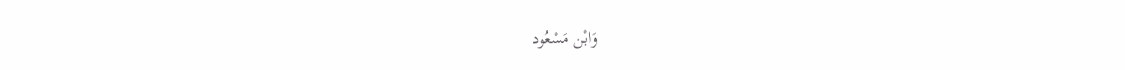وَابْن مَسْعُود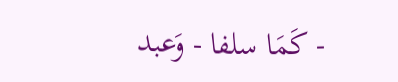- كَمَا سلفا - وَعبد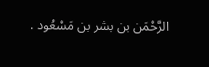الرَّحْمَن بن بشر بن مَسْعُود .